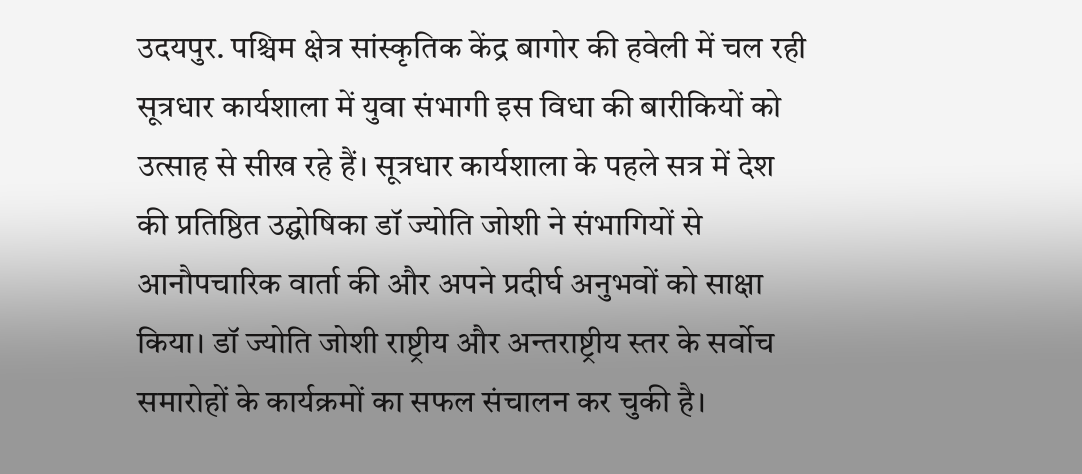उदयपुर. पश्चिम क्षेत्र सांस्कृतिक केंद्र बागोर की हवेली में चल रही सूत्रधार कार्यशाला में युवा संभागी इस विधा की बारीकियों को उत्साह से सीख रहे हैं। सूत्रधार कार्यशाला के पहले सत्र में देश की प्रतिष्ठित उद्घोषिका डॉ ज्योति जोशी ने संभागियों से आनौपचारिक वार्ता की और अपने प्रदीर्घ अनुभवों को साक्षा किया। डॉ ज्योति जोशी राष्ट्रीय और अन्तराष्ट्रीय स्तर के सर्वोच समारोहों के कार्यक्रमों का सफल संचालन कर चुकी है।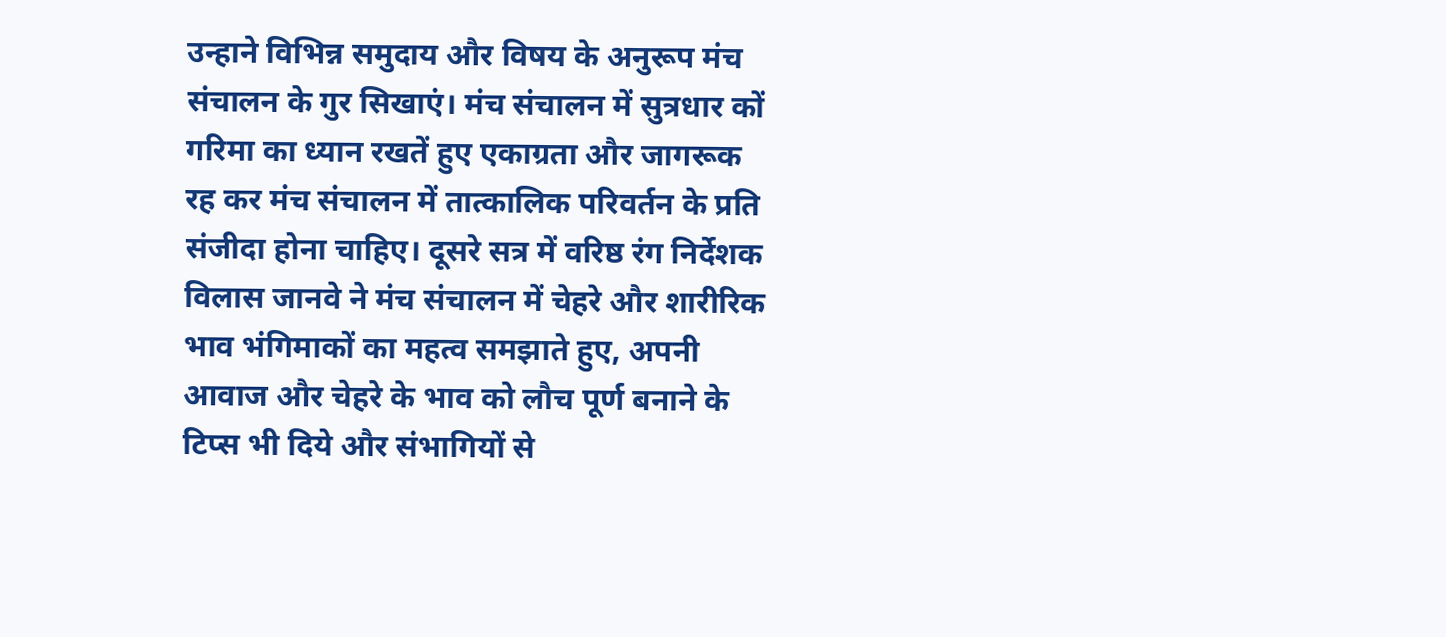उन्हाने विभिन्न समुदाय और विषय के अनुरूप मंच संचालन के गुर सिखाएं। मंच संचालन में सुत्रधार कों गरिमा का ध्यान रखतें हुए एकाग्रता और जागरूक रह कर मंच संचालन में तात्कालिक परिवर्तन के प्रति संजीदा होना चाहिए। दूसरे सत्र में वरिष्ठ रंग निर्देशक विलास जानवे ने मंच संचालन में चेहरे और शारीरिक भाव भंगिमाकों का महत्व समझाते हुए, अपनी आवाज और चेहरे के भाव को लौच पूर्ण बनाने के टिप्स भी दिये और संभागियों से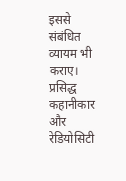इससे संबंधित व्यायम भी कराए।
प्रसिद्ध कहानीकार और रेडियोसिटी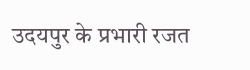उदयपुर के प्रभारी रजत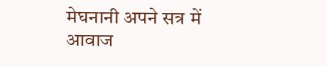मेघनानी अपने सत्र में आवाज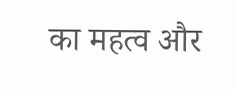का महत्व और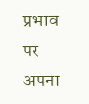प्रभाव पर अपना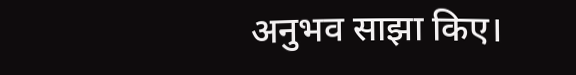अनुभव साझा किए।